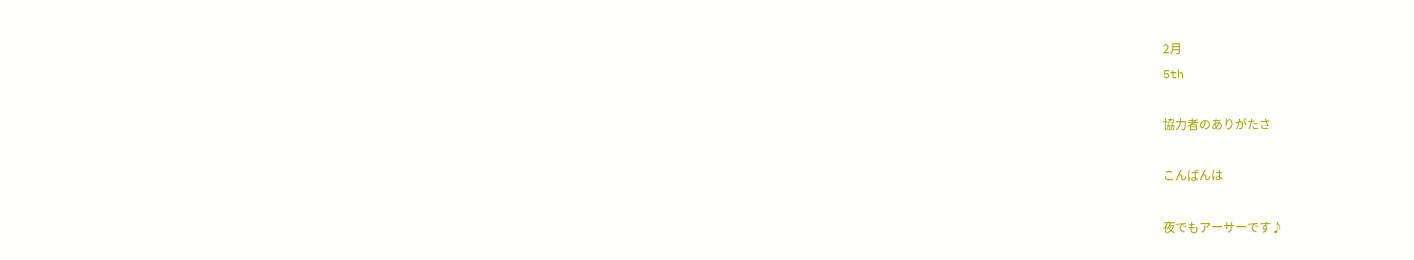2月
5th

協力者のありがたさ

こんばんは

夜でもアーサーです♪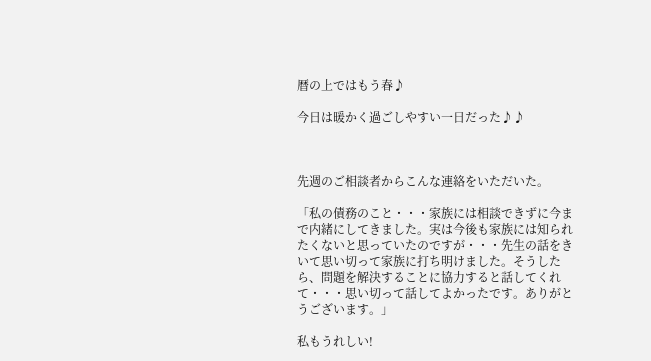暦の上ではもう春♪

今日は暖かく過ごしやすい一日だった♪♪



先週のご相談者からこんな連絡をいただいた。

「私の債務のこと・・・家族には相談できずに今まで内緒にしてきました。実は今後も家族には知られたくないと思っていたのですが・・・先生の話をきいて思い切って家族に打ち明けました。そうしたら、問題を解決することに協力すると話してくれて・・・思い切って話してよかったです。ありがとうございます。」

私もうれしい!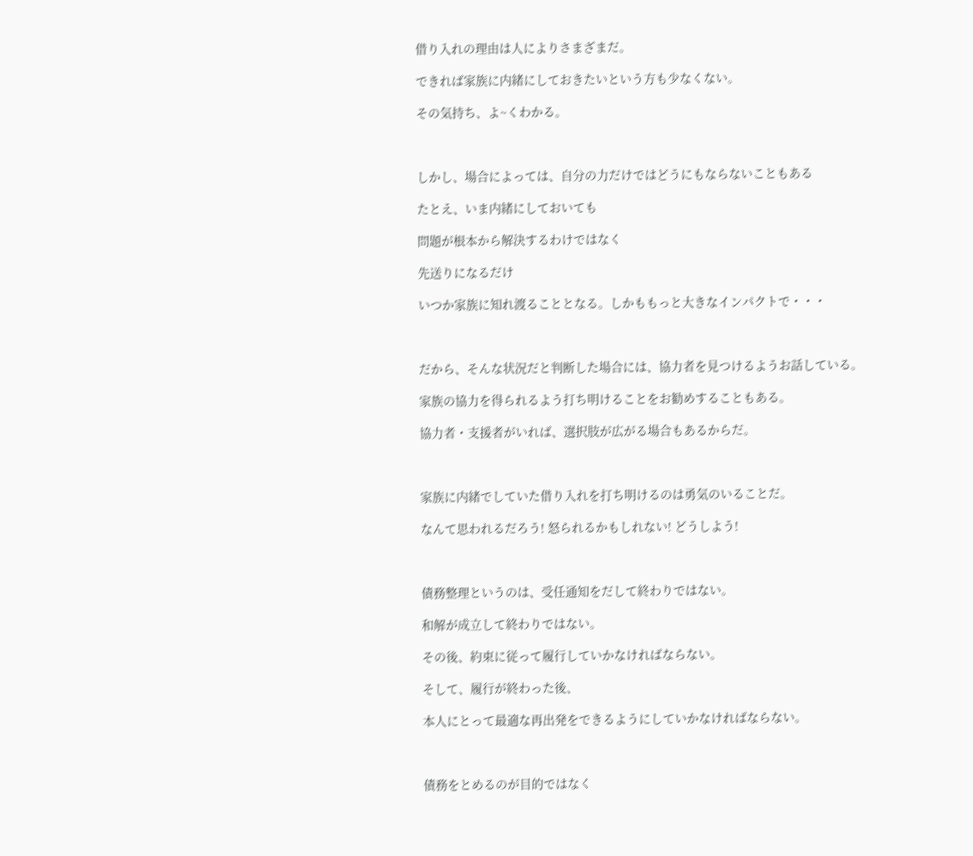借り入れの理由は人によりさまざまだ。

できれば家族に内緒にしておきたいという方も少なくない。

その気持ち、よ~くわかる。



しかし、場合によっては、自分の力だけではどうにもならないこともある

たとえ、いま内緒にしておいても

問題が根本から解決するわけではなく

先送りになるだけ

いつか家族に知れ渡ることとなる。しかももっと大きなインパクトで・・・



だから、そんな状況だと判断した場合には、協力者を見つけるようお話している。

家族の協力を得られるよう打ち明けることをお勧めすることもある。

協力者・支援者がいれば、選択肢が広がる場合もあるからだ。



家族に内緒でしていた借り入れを打ち明けるのは勇気のいることだ。

なんて思われるだろう! 怒られるかもしれない! どうしよう!



債務整理というのは、受任通知をだして終わりではない。

和解が成立して終わりではない。

その後、約束に従って履行していかなければならない。

そして、履行が終わった後、

本人にとって最適な再出発をできるようにしていかなければならない。



債務をとめるのが目的ではなく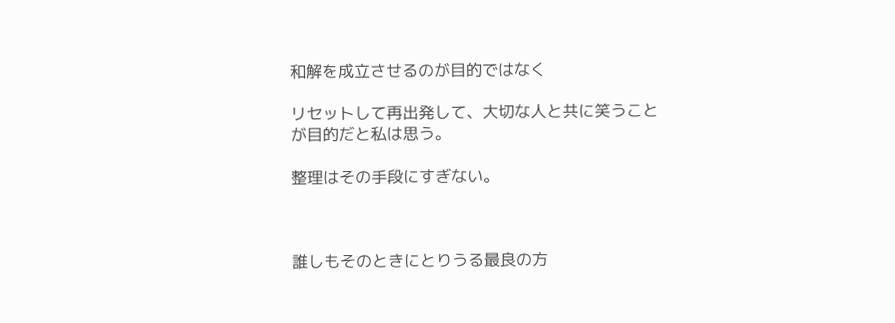和解を成立させるのが目的ではなく

リセットして再出発して、大切な人と共に笑うことが目的だと私は思う。

整理はその手段にすぎない。



誰しもそのときにとりうる最良の方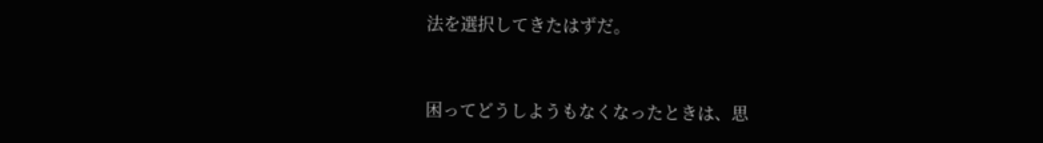法を選択してきたはずだ。



困ってどうしようもなくなったときは、思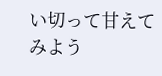い切って甘えてみよう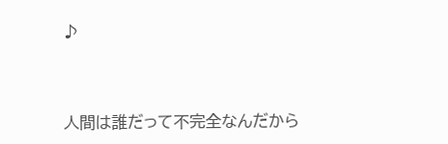♪



人間は誰だって不完全なんだから